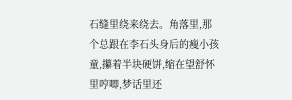石缝里绕来绕去。角落里,那个总跟在李石头身后的瘦小孩童,攥着半块硬饼,缩在望舒怀里哼唧,梦话里还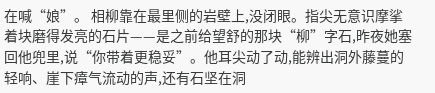在喊“娘”。 相柳靠在最里侧的岩壁上,没闭眼。指尖无意识摩挲着块磨得发亮的石片——是之前给望舒的那块“柳”字石,昨夜她塞回他兜里,说“你带着更稳妥”。他耳尖动了动,能辨出洞外藤蔓的轻响、崖下瘴气流动的声,还有石坚在洞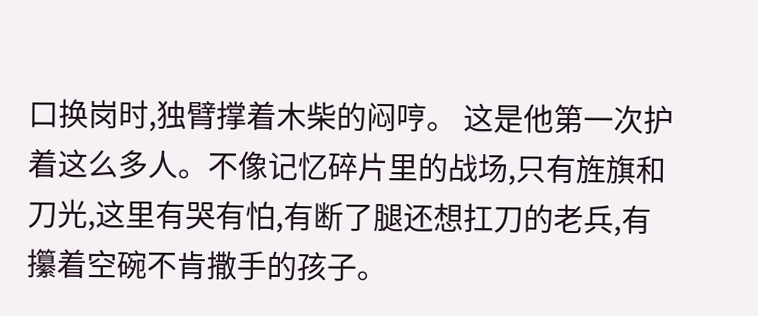口换岗时,独臂撑着木柴的闷哼。 这是他第一次护着这么多人。不像记忆碎片里的战场,只有旌旗和刀光,这里有哭有怕,有断了腿还想扛刀的老兵,有攥着空碗不肯撒手的孩子。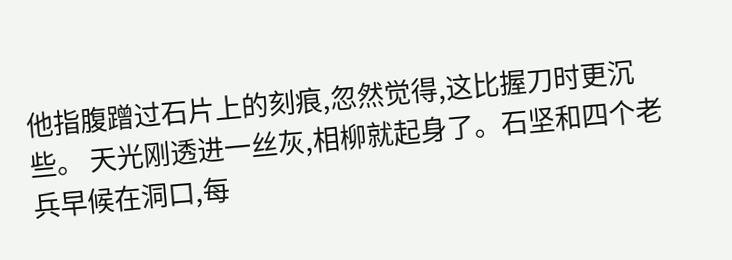他指腹蹭过石片上的刻痕,忽然觉得,这比握刀时更沉些。 天光刚透进一丝灰,相柳就起身了。石坚和四个老兵早候在洞口,每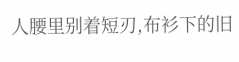人腰里别着短刃,布衫下的旧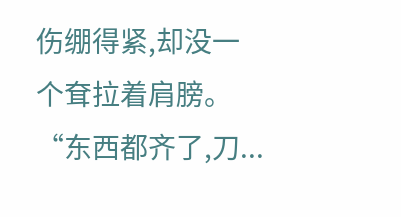伤绷得紧,却没一个耷拉着肩膀。“东西都齐了,刀...